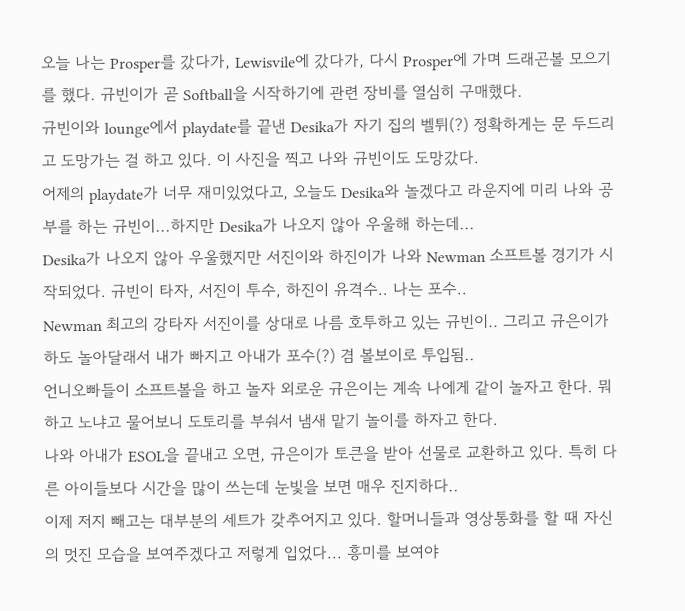오늘 나는 Prosper를 갔다가, Lewisvile에 갔다가, 다시 Prosper에 가며 드래곤볼 모으기를 했다. 규빈이가 곧 Softball을 시작하기에 관련 장비를 열심히 구매했다.
규빈이와 lounge에서 playdate를 끝낸 Desika가 자기 집의 벨튀(?) 정확하게는 문 두드리고 도망가는 걸 하고 있다. 이 사진을 찍고 나와 규빈이도 도망갔다.
어제의 playdate가 너무 재미있었다고, 오늘도 Desika와 놀겠다고 라운지에 미리 나와 공부를 하는 규빈이...하지만 Desika가 나오지 않아 우울해 하는데...
Desika가 나오지 않아 우울했지만 서진이와 하진이가 나와 Newman 소프트볼 경기가 시작되었다. 규빈이 타자, 서진이 투수, 하진이 유격수.. 나는 포수..
Newman 최고의 강타자 서진이를 상대로 나름 호투하고 있는 규빈이.. 그리고 규은이가 하도 놀아달래서 내가 빠지고 아내가 포수(?) 겸 볼보이로 투입됨..
언니오빠들이 소프트볼을 하고 놀자 외로운 규은이는 계속 나에게 같이 놀자고 한다. 뭐하고 노냐고 물어보니 도토리를 부숴서 냄새 맡기 놀이를 하자고 한다.
나와 아내가 ESOL을 끝내고 오면, 규은이가 토큰을 받아 선물로 교환하고 있다. 특히 다른 아이들보다 시간을 많이 쓰는데 눈빛을 보면 매우 진지하다..
이제 저지 빼고는 대부분의 세트가 갖추어지고 있다. 할머니들과 영상통화를 할 때 자신의 멋진 모습을 보여주겠다고 저렇게 입었다... 흥미를 보여야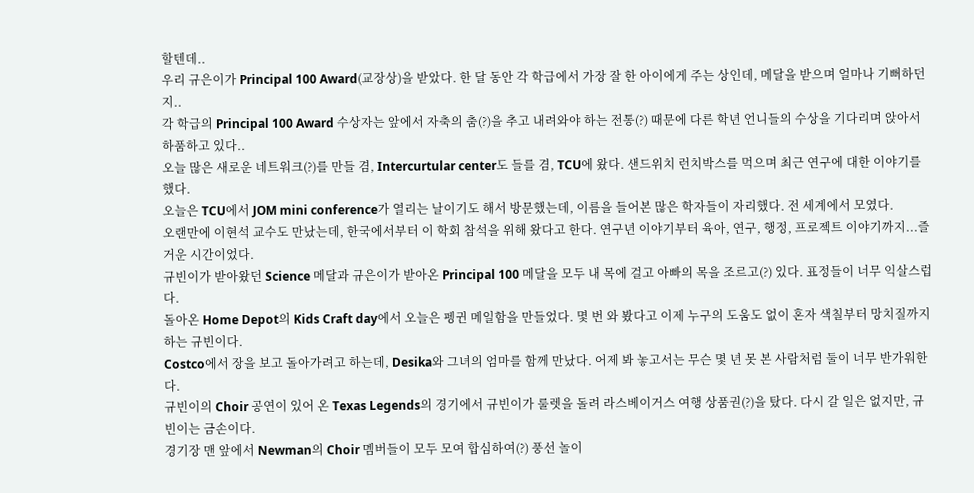할텐데..
우리 규은이가 Principal 100 Award(교장상)을 받았다. 한 달 동안 각 학급에서 가장 잘 한 아이에게 주는 상인데, 메달을 받으며 얼마나 기뻐하던지..
각 학급의 Principal 100 Award 수상자는 앞에서 자축의 춤(?)을 추고 내려와야 하는 전통(?) 때문에 다른 학년 언니들의 수상을 기다리며 앉아서 하품하고 있다..
오늘 많은 새로운 네트워크(?)를 만들 겸, Intercurtular center도 들를 겸, TCU에 왔다. 샌드위치 런치박스를 먹으며 최근 연구에 대한 이야기를 했다.
오늘은 TCU에서 JOM mini conference가 열리는 날이기도 해서 방문했는데, 이름을 들어본 많은 학자들이 자리했다. 전 세계에서 모였다.
오랜만에 이현석 교수도 만났는데, 한국에서부터 이 학회 참석을 위해 왔다고 한다. 연구년 이야기부터 육아, 연구, 행정, 프로젝트 이야기까지...즐거운 시간이었다.
규빈이가 받아왔던 Science 메달과 규은이가 받아온 Principal 100 메달을 모두 내 목에 걸고 아빠의 목을 조르고(?) 있다. 표정들이 너무 익살스럽다.
돌아온 Home Depot의 Kids Craft day에서 오늘은 펭귄 메일함을 만들었다. 몇 번 와 봤다고 이제 누구의 도움도 없이 혼자 색칠부터 망치질까지 하는 규빈이다.
Costco에서 장을 보고 돌아가려고 하는데, Desika와 그녀의 엄마를 함께 만났다. 어제 봐 놓고서는 무슨 몇 년 못 본 사람처럼 둘이 너무 반가워한다.
규빈이의 Choir 공연이 있어 온 Texas Legends의 경기에서 규빈이가 룰렛을 돌려 라스베이거스 여행 상품권(?)을 탔다. 다시 갈 일은 없지만, 규빈이는 금손이다.
경기장 맨 앞에서 Newman의 Choir 멤버들이 모두 모여 합심하여(?) 풍선 놀이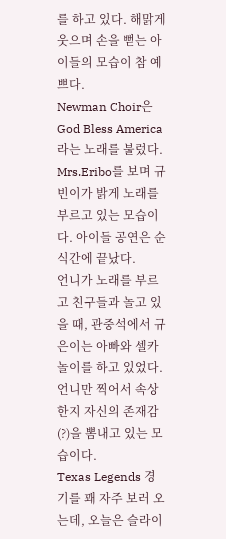를 하고 있다. 해맑게 웃으며 손을 뻗는 아이들의 모습이 참 예쁘다.
Newman Choir은 God Bless America라는 노래를 불렀다. Mrs.Eribo를 보며 규빈이가 밝게 노래를 부르고 있는 모습이다. 아이들 공연은 순식간에 끝났다.
언니가 노래를 부르고 친구들과 놀고 있을 때, 관중석에서 규은이는 아빠와 셀카놀이를 하고 있었다. 언니만 찍어서 속상한지 자신의 존재감(?)을 뽐내고 있는 모습이다.
Texas Legends 경기를 꽤 자주 보러 오는데, 오늘은 슬라이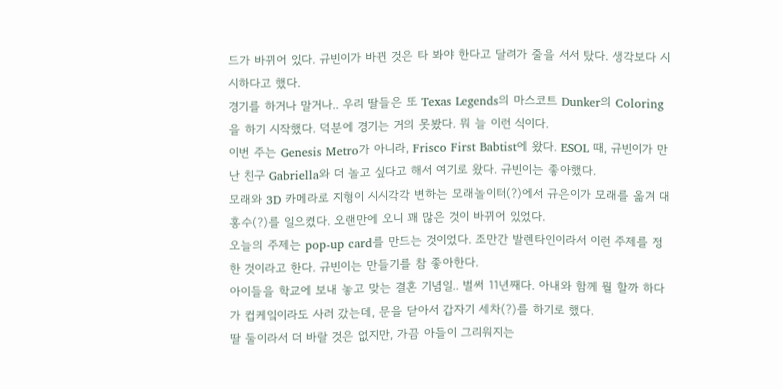드가 바뀌어 있다. 규빈이가 바뀐 것은 타 봐야 한다고 달려가 줄을 서서 탔다. 생각보다 시시하다고 했다.
경기를 하거나 말거나.. 우리 딸들은 또 Texas Legends의 마스코트 Dunker의 Coloring을 하기 시작했다. 덕분에 경기는 거의 못봤다. 뭐 늘 이런 식이다.
이번 주는 Genesis Metro가 아니라, Frisco First Babtist에 왔다. ESOL 때, 규빈이가 만난 친구 Gabriella와 더 놀고 싶다고 해서 여기로 왔다. 규빈이는 좋아했다.
모래와 3D 카메라로 지형이 시시각각 변하는 모래놀이터(?)에서 규은이가 모래를 옮겨 대 홍수(?)를 일으켰다. 오랜만에 오니 꽤 많은 것이 바뀌어 있었다.
오늘의 주제는 pop-up card를 만드는 것이었다. 조만간 발렌타인이라서 이런 주제를 정한 것이라고 한다. 규빈이는 만들기를 참 좋아한다.
아이들을 학교에 보내 놓고 맞는 결혼 기념일.. 벌써 11년째다. 아내와 함께 뭘 할까 하다가 컵케잌이라도 사러 갔는데, 문을 닫아서 갑자기 세차(?)를 하기로 했다.
딸 둘이라서 더 바랄 것은 없지만, 가끔 아들이 그리워지는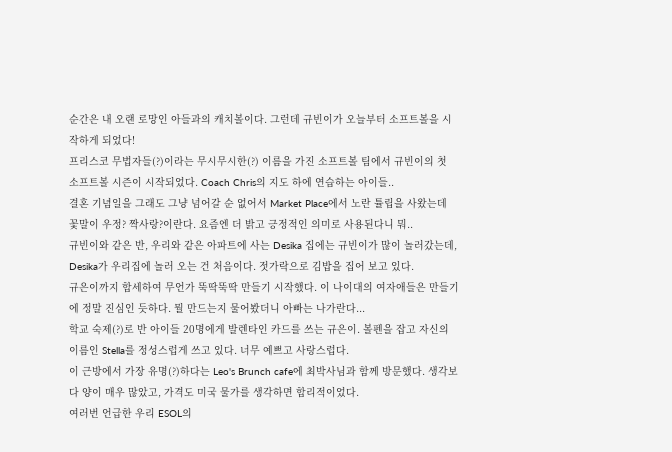순간은 내 오랜 로망인 아들과의 캐치볼이다. 그런데 규빈이가 오늘부터 소프트볼을 시작하게 되었다!
프리스코 무법자들(?)이라는 무시무시한(?) 이름을 가진 소프트볼 팀에서 규빈이의 첫 소프트볼 시즌이 시작되었다. Coach Chris의 지도 하에 연습하는 아이들..
결혼 기념일을 그래도 그냥 넘어갈 순 없어서 Market Place에서 노란 튤립을 사왔는데 꽃말이 우정? 짝사랑?이란다. 요즘엔 더 밝고 긍정적인 의미로 사용된다니 뭐..
규빈이와 같은 반, 우리와 같은 아파트에 사는 Desika 집에는 규빈이가 많이 놀러갔는데, Desika가 우리집에 놀러 오는 건 처음이다. 젓가락으로 김밥을 집어 보고 있다.
규은이까지 합세하여 무언가 뚝딱뚝딱 만들기 시작했다. 이 나이대의 여자애들은 만들기에 정말 진심인 듯하다. 뭘 만드는지 물어봤더니 아빠는 나가란다...
학교 숙제(?)로 반 아이들 20명에게 발렌타인 카드를 쓰는 규은이. 볼펜을 잡고 자신의 이름인 Stella를 정성스럽게 쓰고 있다. 너무 예쁘고 사랑스럽다.
이 근방에서 가장 유명(?)하다는 Leo's Brunch cafe에 최박사님과 함께 방문했다. 생각보다 양이 매우 많았고, 가격도 미국 물가를 생각하면 합리적이었다.
여러번 언급한 우리 ESOL의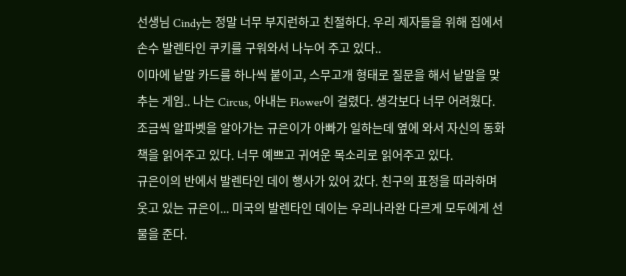선생님 Cindy는 정말 너무 부지런하고 친절하다. 우리 제자들을 위해 집에서 손수 발렌타인 쿠키를 구워와서 나누어 주고 있다..
이마에 낱말 카드를 하나씩 붙이고, 스무고개 형태로 질문을 해서 낱말을 맞추는 게임.. 나는 Circus, 아내는 Flower이 걸렸다. 생각보다 너무 어려웠다.
조금씩 알파벳을 알아가는 규은이가 아빠가 일하는데 옆에 와서 자신의 동화책을 읽어주고 있다. 너무 예쁘고 귀여운 목소리로 읽어주고 있다.
규은이의 반에서 발렌타인 데이 행사가 있어 갔다. 친구의 표정을 따라하며 웃고 있는 규은이... 미국의 발렌타인 데이는 우리나라완 다르게 모두에게 선물을 준다.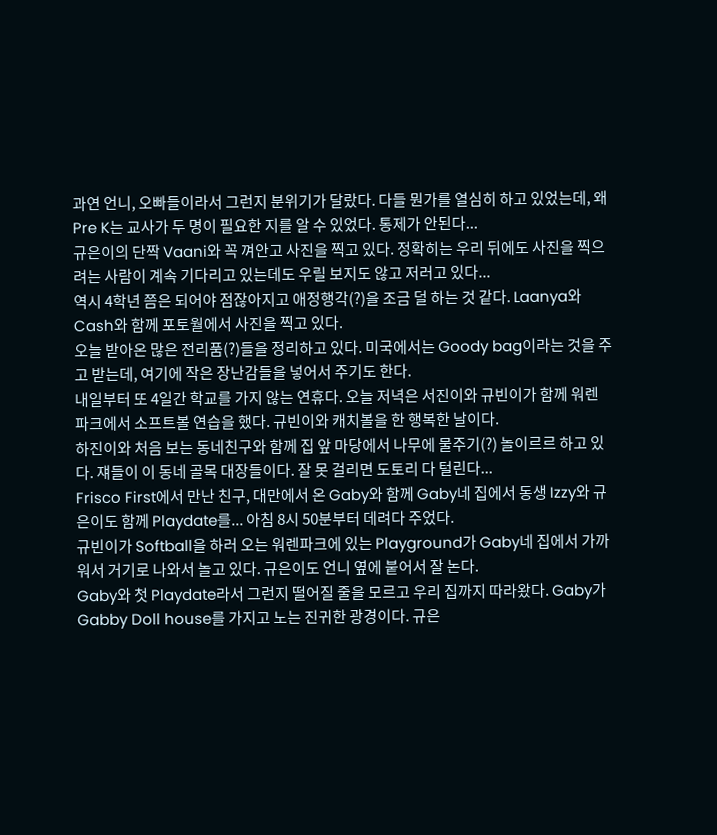과연 언니, 오빠들이라서 그런지 분위기가 달랐다. 다들 뭔가를 열심히 하고 있었는데, 왜 Pre K는 교사가 두 명이 필요한 지를 알 수 있었다. 통제가 안된다...
규은이의 단짝 Vaani와 꼭 껴안고 사진을 찍고 있다. 정확히는 우리 뒤에도 사진을 찍으려는 사람이 계속 기다리고 있는데도 우릴 보지도 않고 저러고 있다...
역시 4학년 쯤은 되어야 점잖아지고 애정행각(?)을 조금 덜 하는 것 같다. Laanya와 Cash와 함께 포토월에서 사진을 찍고 있다.
오늘 받아온 많은 전리품(?)들을 정리하고 있다. 미국에서는 Goody bag이라는 것을 주고 받는데, 여기에 작은 장난감들을 넣어서 주기도 한다.
내일부터 또 4일간 학교를 가지 않는 연휴다. 오늘 저녁은 서진이와 규빈이가 함께 워렌 파크에서 소프트볼 연습을 했다. 규빈이와 캐치볼을 한 행복한 날이다.
하진이와 처음 보는 동네친구와 함께 집 앞 마당에서 나무에 물주기(?) 놀이르르 하고 있다. 쟤들이 이 동네 골목 대장들이다. 잘 못 걸리면 도토리 다 털린다...
Frisco First에서 만난 친구, 대만에서 온 Gaby와 함께 Gaby네 집에서 동생 Izzy와 규은이도 함께 Playdate를... 아침 8시 50분부터 데려다 주었다.
규빈이가 Softball을 하러 오는 워렌파크에 있는 Playground가 Gaby네 집에서 가까워서 거기로 나와서 놀고 있다. 규은이도 언니 옆에 붙어서 잘 논다.
Gaby와 첫 Playdate라서 그런지 떨어질 줄을 모르고 우리 집까지 따라왔다. Gaby가 Gabby Doll house를 가지고 노는 진귀한 광경이다. 규은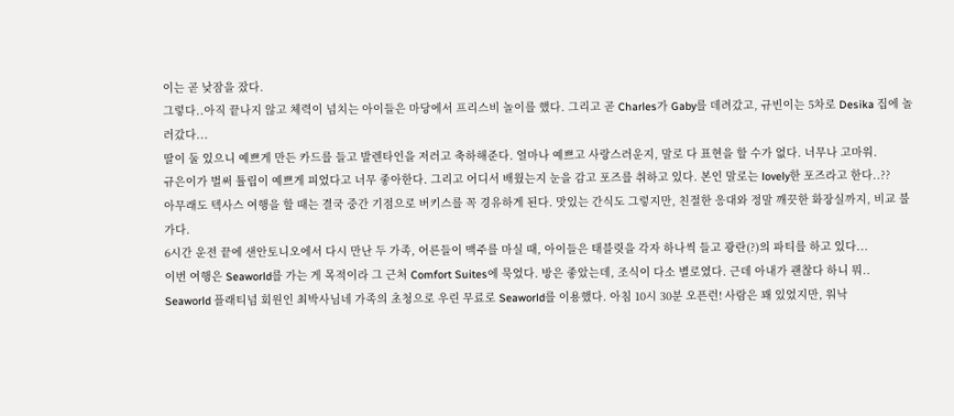이는 곧 낮잠을 잤다.
그렇다..아직 끝나지 않고 체력이 넘치는 아이들은 마당에서 프리스비 놀이를 했다. 그리고 곧 Charles가 Gaby를 데려갔고, 규빈이는 5차로 Desika 집에 놀러갔다...
딸이 둘 있으니 예쁘게 만든 카드를 들고 발렌타인을 저러고 축하해준다. 얼마나 예쁘고 사랑스러운지, 말로 다 표현을 할 수가 없다. 너무나 고마워.
규은이가 벌써 튤립이 예쁘게 피었다고 너무 좋아한다. 그리고 어디서 배웠는지 눈을 감고 포즈를 취하고 있다. 본인 말로는 lovely한 포즈라고 한다..??
아무래도 텍사스 여행을 할 때는 결국 중간 기점으로 버키스를 꼭 경유하게 된다. 맛있는 간식도 그렇지만, 친절한 응대와 정말 깨끗한 화장실까지, 비교 불가다.
6시간 운전 끝에 샌안토니오에서 다시 만난 두 가족, 어른들이 맥주를 마실 때, 아이들은 태블릿을 각자 하나씩 들고 광란(?)의 파티를 하고 있다...
이번 여행은 Seaworld를 가는 게 목적이라 그 근처 Comfort Suites에 묵었다. 방은 좋았는데, 조식이 다소 별로였다. 근데 아내가 괜찮다 하니 뭐..
Seaworld 플래티넘 회원인 최박사님네 가족의 초청으로 우린 무료로 Seaworld를 이용했다. 아침 10시 30분 오픈런! 사람은 꽤 있었지만, 워낙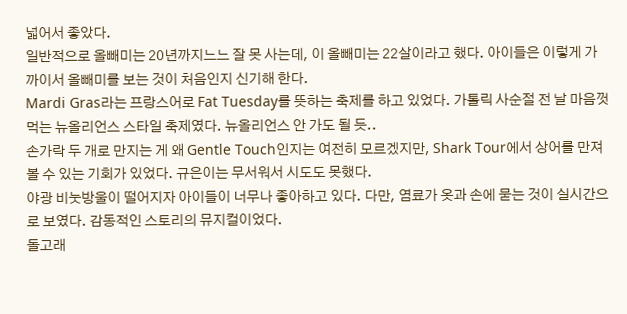넓어서 좋았다.
일반적으로 올빼미는 20년까지느느 잘 못 사는데, 이 올빼미는 22살이라고 했다. 아이들은 이렇게 가까이서 올빼미를 보는 것이 처음인지 신기해 한다.
Mardi Gras라는 프랑스어로 Fat Tuesday를 뜻하는 축제를 하고 있었다. 가톨릭 사순절 전 날 마음껏 먹는 뉴올리언스 스타일 축제였다. 뉴올리언스 안 가도 될 듯..
손가락 두 개로 만지는 게 왜 Gentle Touch인지는 여전히 모르겠지만, Shark Tour에서 상어를 만져볼 수 있는 기회가 있었다. 규은이는 무서워서 시도도 못했다.
야광 비눗방울이 떨어지자 아이들이 너무나 좋아하고 있다. 다만, 염료가 옷과 손에 묻는 것이 실시간으로 보였다. 감동적인 스토리의 뮤지컬이었다.
돌고래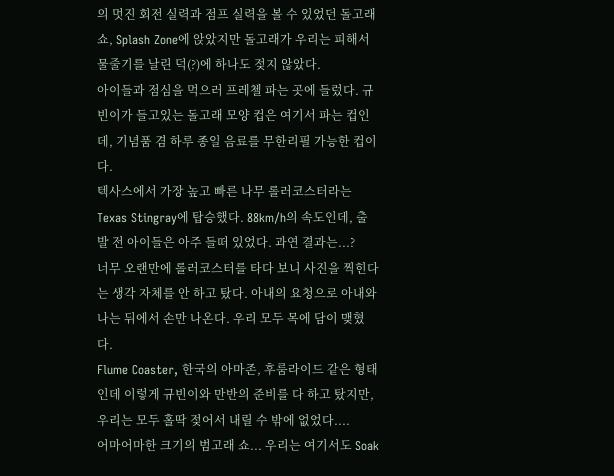의 멋진 회전 실력과 점프 실력을 볼 수 있었던 돌고래 쇼, Splash Zone에 앉았지만 돌고래가 우리는 피해서 물줄기를 날린 덕(?)에 하나도 젖지 않았다.
아이들과 점심을 먹으러 프레첼 파는 곳에 들렀다. 규빈이가 들고있는 돌고래 모양 컵은 여기서 파는 컵인데, 기념품 겸 하루 종일 음료를 무한리필 가능한 컵이다.
텍사스에서 가장 높고 빠른 나무 롤러코스터라는 Texas Stingray에 탑승했다. 88km/h의 속도인데, 출발 전 아이들은 아주 들떠 있었다. 과연 결과는...?
너무 오랜만에 롤러코스터를 타다 보니 사진을 찍힌다는 생각 자체를 안 하고 탔다. 아내의 요청으로 아내와 나는 뒤에서 손만 나온다. 우리 모두 목에 담이 맺혔다.
Flume Coaster, 한국의 아마존, 후룸라이드 같은 형태인데 이렇게 규빈이와 만반의 준비를 다 하고 탔지만, 우리는 모두 홀딱 젖어서 내릴 수 밖에 없었다....
어마어마한 크기의 범고래 쇼... 우리는 여기서도 Soak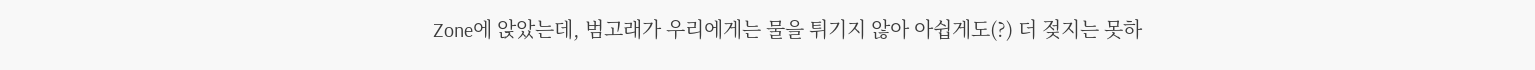Zone에 앉았는데, 범고래가 우리에게는 물을 튀기지 않아 아쉽게도(?) 더 젖지는 못하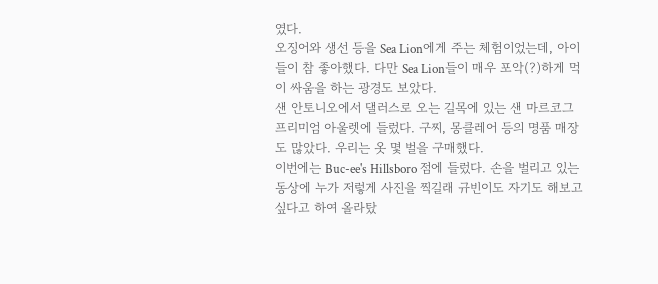였다.
오징어와 생선 등을 Sea Lion에게 주는 체험이었는데, 아이들이 참 좋아했다. 다만 Sea Lion들이 매우 포악(?)하게 먹이 싸움을 하는 광경도 보았다.
샌 안토니오에서 댈러스로 오는 길목에 있는 샌 마르코그 프리미엄 아울렛에 들렀다. 구찌, 몽클레어 등의 명품 매장도 많았다. 우리는 옷 몇 벌을 구매했다.
이번에는 Buc-ee's Hillsboro 점에 들렀다. 손을 벌리고 있는 동상에 누가 저렇게 사진을 찍길래 규빈이도 자기도 해보고 싶다고 하여 올라탔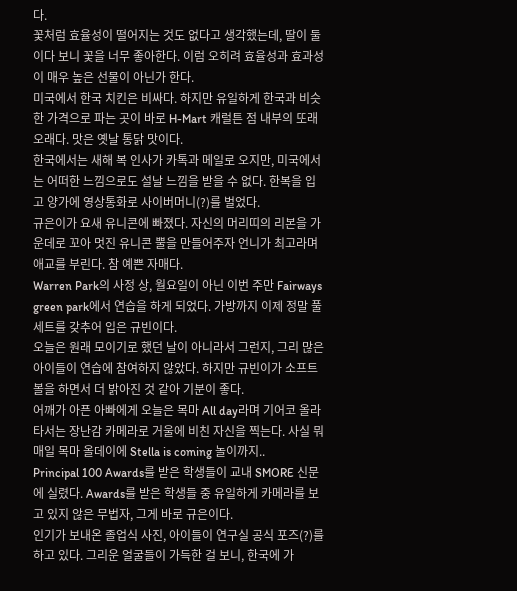다.
꽃처럼 효율성이 떨어지는 것도 없다고 생각했는데, 딸이 둘이다 보니 꽃을 너무 좋아한다. 이럼 오히려 효율성과 효과성이 매우 높은 선물이 아닌가 한다.
미국에서 한국 치킨은 비싸다. 하지만 유일하게 한국과 비슷한 가격으로 파는 곳이 바로 H-Mart 캐럴튼 점 내부의 또래오래다. 맛은 옛날 통닭 맛이다.
한국에서는 새해 복 인사가 카톡과 메일로 오지만, 미국에서는 어떠한 느낌으로도 설날 느낌을 받을 수 없다. 한복을 입고 양가에 영상통화로 사이버머니(?)를 벌었다.
규은이가 요새 유니콘에 빠졌다. 자신의 머리띠의 리본을 가운데로 꼬아 멋진 유니콘 뿔을 만들어주자 언니가 최고라며 애교를 부린다. 참 예쁜 자매다.
Warren Park의 사정 상, 월요일이 아닌 이번 주만 Fairways green park에서 연습을 하게 되었다. 가방까지 이제 정말 풀세트를 갖추어 입은 규빈이다.
오늘은 원래 모이기로 했던 날이 아니라서 그런지, 그리 많은 아이들이 연습에 참여하지 않았다. 하지만 규빈이가 소프트볼을 하면서 더 밝아진 것 같아 기분이 좋다.
어깨가 아픈 아빠에게 오늘은 목마 All day라며 기어코 올라타서는 장난감 카메라로 거울에 비친 자신을 찍는다. 사실 뭐 매일 목마 올데이에 Stella is coming 놀이까지..
Principal 100 Awards를 받은 학생들이 교내 SMORE 신문에 실렸다. Awards를 받은 학생들 중 유일하게 카메라를 보고 있지 않은 무법자, 그게 바로 규은이다.
인기가 보내온 졸업식 사진, 아이들이 연구실 공식 포즈(?)를 하고 있다. 그리운 얼굴들이 가득한 걸 보니, 한국에 가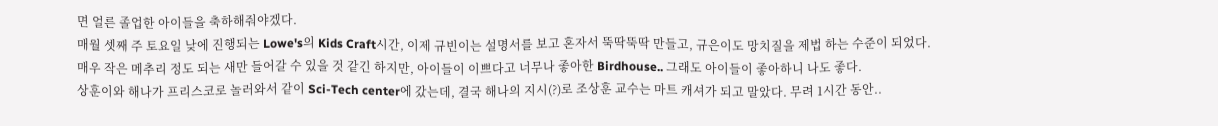면 얼른 졸업한 아이들을 축하해줘야겠다.
매월 셋째 주 토요일 낮에 진행되는 Lowe's의 Kids Craft시간, 이제 규빈이는 설명서를 보고 혼자서 뚝딱뚝딱 만들고, 규은이도 망치질을 제법 하는 수준이 되었다.
매우 작은 메추리 정도 되는 새만 들어갈 수 있을 것 같긴 하지만, 아이들이 이쁘다고 너무나 좋아한 Birdhouse.. 그래도 아이들이 좋아하니 나도 좋다.
상훈이와 해나가 프리스코로 놀러와서 같이 Sci-Tech center에 갔는데, 결국 해나의 지시(?)로 조상훈 교수는 마트 캐셔가 되고 말았다. 무려 1시간 동안..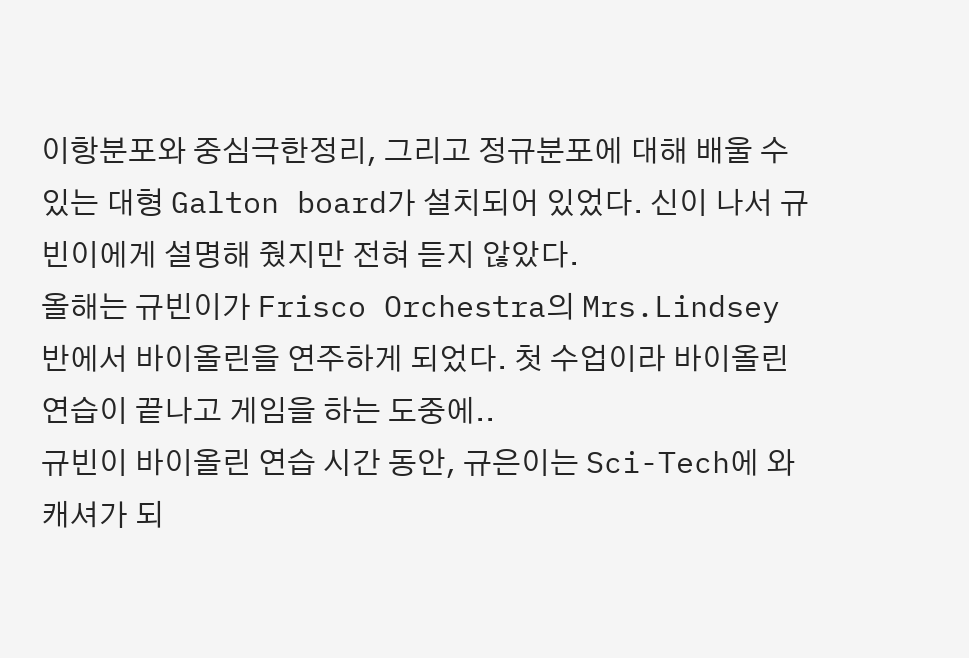이항분포와 중심극한정리, 그리고 정규분포에 대해 배울 수 있는 대형 Galton board가 설치되어 있었다. 신이 나서 규빈이에게 설명해 줬지만 전혀 듣지 않았다.
올해는 규빈이가 Frisco Orchestra의 Mrs.Lindsey 반에서 바이올린을 연주하게 되었다. 첫 수업이라 바이올린 연습이 끝나고 게임을 하는 도중에..
규빈이 바이올린 연습 시간 동안, 규은이는 Sci-Tech에 와 캐셔가 되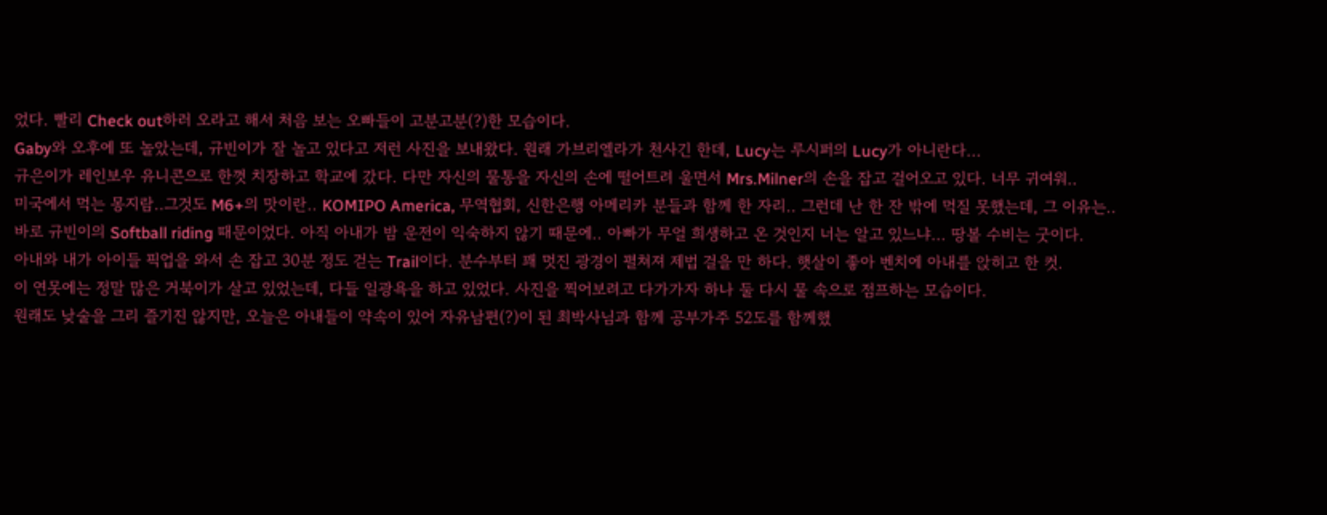었다. 빨리 Check out하러 오라고 해서 처음 보는 오빠들이 고분고분(?)한 모습이다.
Gaby와 오후에 또 놀았는데, 규빈이가 잘 놀고 있다고 저런 사진을 보내왔다. 원래 가브리엘라가 천사긴 한데, Lucy는 루시퍼의 Lucy가 아니란다...
규은이가 레인보우 유니콘으로 한껏 치장하고 학교에 갔다. 다만 자신의 물통을 자신의 손에 떨어트려 울면서 Mrs.Milner의 손을 잡고 걸어오고 있다. 너무 귀여워..
미국에서 먹는 몽지람..그것도 M6+의 맛이란.. KOMIPO America, 무역협회, 신한은행 아메리카 분들과 함께 한 자리.. 그런데 난 한 잔 밖에 먹질 못했는데, 그 이유는..
바로 규빈이의 Softball riding 때문이었다. 아직 아내가 밤 운전이 익숙하지 않기 때문에.. 아빠가 무얼 희생하고 온 것인지 너는 알고 있느냐... 땅볼 수비는 굿이다.
아내와 내가 아이들 픽업을 와서 손 잡고 30분 정도 걷는 Trail이다. 분수부터 꽤 멋진 광경이 펼쳐져 제법 걸을 만 하다. 햇살이 좋아 벤치에 아내를 앉히고 한 컷.
이 연못에는 정말 많은 거북이가 살고 있었는데, 다들 일광욕을 하고 있었다. 사진을 찍어보려고 다가가자 하나 둘 다시 물 속으로 점프하는 모습이다.
원래도 낮술을 그리 즐기진 않지만, 오늘은 아내들이 약속이 있어 자유남편(?)이 된 최박사님과 함께 공부가주 52도를 함께했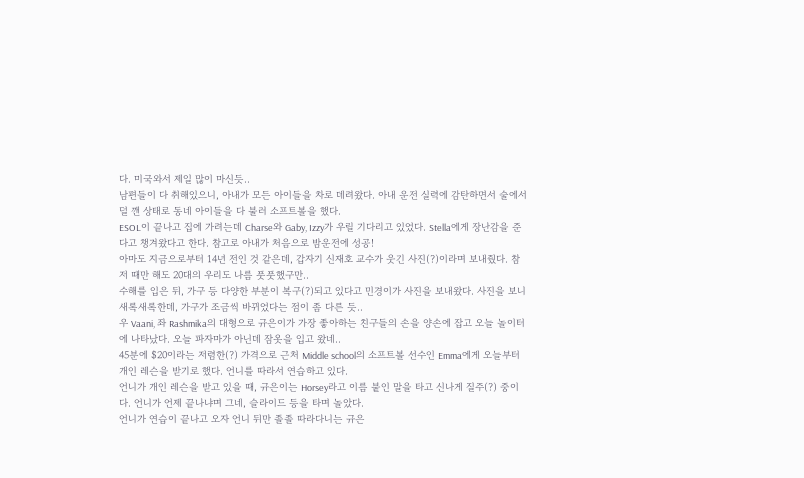다. 미국와서 제일 많이 마신듯..
남편들이 다 취해있으니, 아내가 모든 아이들을 차로 데려왔다. 아내 운전 실력에 감탄하면서 술에서 덜 깬 상태로 동네 아이들을 다 불러 소프트볼을 했다.
ESOL이 끝나고 집에 가려는데 Charse와 Gaby, Izzy가 우릴 기다리고 있었다. Stella에게 장난감을 준다고 챙겨왔다고 한다. 참고로 아내가 처음으로 밤운전에 성공!
아마도 지금으로부터 14년 전인 것 같은데, 갑자기 신재호 교수가 웃긴 사진(?)이라며 보내줬다. 참 저 때만 해도 20대의 우리도 나름 풋풋했구만..
수해를 입은 뒤, 가구 등 다양한 부분이 복구(?)되고 있다고 민경이가 사진을 보내왔다. 사진을 보니 새록새록한데, 가구가 조금씩 바뀌었다는 점이 좀 다른 듯..
우 Vaani, 좌 Rashmika의 대형으로 규은이가 가장 좋아하는 친구들의 손을 양손에 잡고 오늘 놀이터에 나타났다. 오늘 파자마가 아닌데 잠옷을 입고 왔네..
45분에 $20이라는 저렴한(?) 가격으로 근처 Middle school의 소프트볼 선수인 Emma에게 오늘부터 개인 레슨을 받기로 했다. 언니를 따라서 연습하고 있다.
언니가 개인 레슨을 받고 있을 때, 규은이는 Horsey라고 이름 붙인 말을 타고 신나게 질주(?) 중이다. 언니가 언제 끝나냐며 그네, 슬라이드 등을 타며 놀았다.
언니가 연습이 끝나고 오자 언니 뒤만 졸졸 따라다니는 규은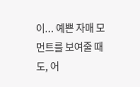이... 예쁜 자매 모먼트를 보여줄 때도, 어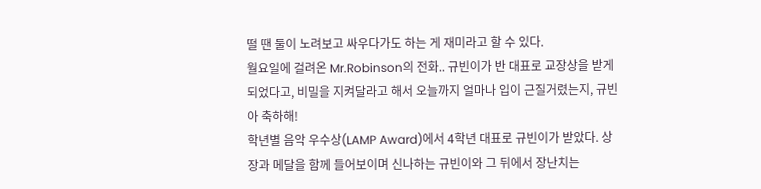떨 땐 둘이 노려보고 싸우다가도 하는 게 재미라고 할 수 있다.
월요일에 걸려온 Mr.Robinson의 전화.. 규빈이가 반 대표로 교장상을 받게 되었다고, 비밀을 지켜달라고 해서 오늘까지 얼마나 입이 근질거렸는지, 규빈아 축하해!
학년별 음악 우수상(LAMP Award)에서 4학년 대표로 규빈이가 받았다. 상장과 메달을 함께 들어보이며 신나하는 규빈이와 그 뒤에서 장난치는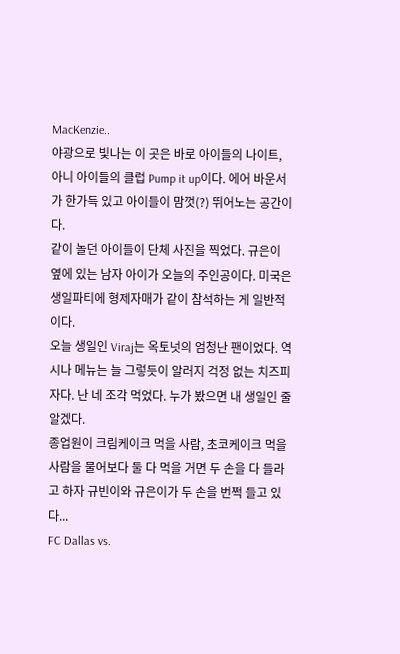MacKenzie..
야광으로 빛나는 이 곳은 바로 아이들의 나이트, 아니 아이들의 클럽 Pump it up이다. 에어 바운서가 한가득 있고 아이들이 맘껏(?) 뛰어노는 공간이다.
같이 놀던 아이들이 단체 사진을 찍었다. 규은이 옆에 있는 남자 아이가 오늘의 주인공이다. 미국은 생일파티에 형제자매가 같이 참석하는 게 일반적이다.
오늘 생일인 Viraj는 옥토넛의 엄청난 팬이었다. 역시나 메뉴는 늘 그렇듯이 알러지 걱정 없는 치즈피자다. 난 네 조각 먹었다. 누가 봤으면 내 생일인 줄 알겠다.
종업원이 크림케이크 먹을 사람, 초코케이크 먹을 사람을 물어보다 둘 다 먹을 거면 두 손을 다 들라고 하자 규빈이와 규은이가 두 손을 번쩍 들고 있다...
FC Dallas vs.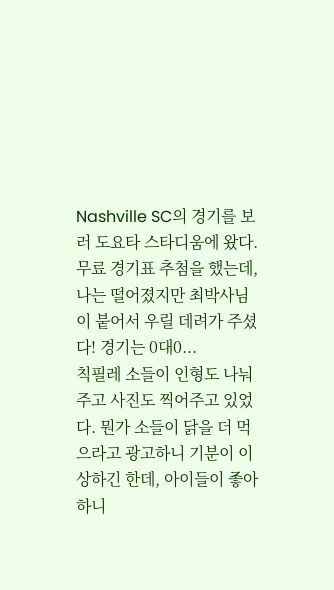Nashville SC의 경기를 보러 도요타 스타디움에 왔다. 무료 경기표 추첨을 했는데, 나는 떨어졌지만 최박사님이 붙어서 우릴 데려가 주셨다! 경기는 0대0...
칙필레 소들이 인형도 나눠주고 사진도 찍어주고 있었다. 뭔가 소들이 닭을 더 먹으라고 광고하니 기분이 이상하긴 한데, 아이들이 좋아하니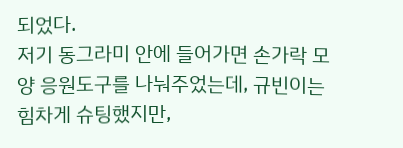되었다.
저기 동그라미 안에 들어가면 손가락 모양 응원도구를 나눠주었는데, 규빈이는 힘차게 슈팅했지만,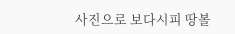사진으로 보다시피 땅볼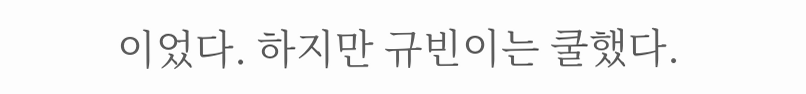이었다. 하지만 규빈이는 쿨했다.